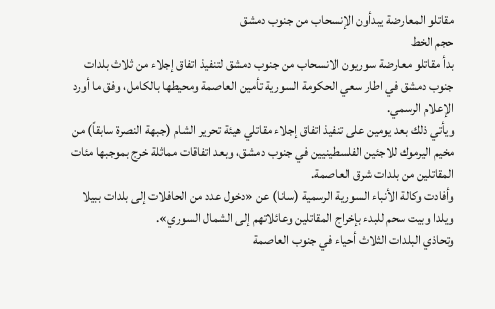مقاتلو المعارضة يبدأون الإنسحاب من جنوب دمشق
حجم الخط
بدأ مقاتلو معارضة سوريون الانسحاب من جنوب دمشق لتنفيذ اتفاق إجلاء من ثلاث بلدات جنوب دمشق في اطار سعي الحكومة السورية تأمين العاصمة ومحيطها بالكامل، وفق ما أورد الإعلام الرسمي.
ويأتي ذلك بعد يومين على تنفيذ اتفاق إجلاء مقاتلي هيئة تحرير الشام (جبهة النصرة سابقاً) من مخيم اليرموك للاجئين الفلسطينيين في جنوب دمشق، وبعد اتفاقات مماثلة خرج بموجبها مئات المقاتلين من بلدات شرق العاصمة.
وأفادت وكالة الأنباء السورية الرسمية (سانا) عن «دخول عدد من الحافلات إلى بلدات ببيلا ويلدا وبيت سحم للبدء بإخراج المقاتلين وعائلاتهم إلى الشمال السوري».
وتحاذي البلدات الثلاث أحياء في جنوب العاصمة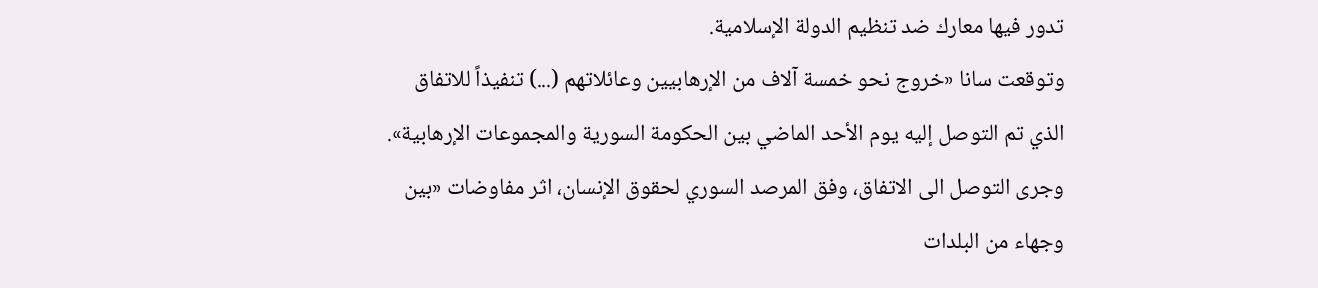تدور فيها معارك ضد تنظيم الدولة الإسلامية.
وتوقعت سانا «خروج نحو خمسة آلاف من الإرهابيين وعائلاتهم (...) تنفيذاً للاتفاق الذي تم التوصل إليه يوم الأحد الماضي بين الحكومة السورية والمجموعات الإرهابية».
وجرى التوصل الى الاتفاق، وفق المرصد السوري لحقوق الإنسان، اثر مفاوضات «بين وجهاء من البلدات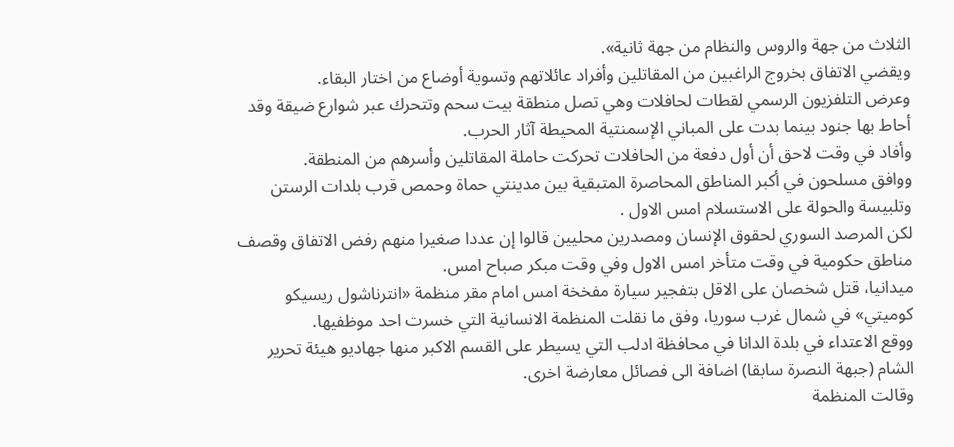الثلاث من جهة والروس والنظام من جهة ثانية».
ويقضي الاتفاق بخروج الراغبين من المقاتلين وأفراد عائلاتهم وتسوية أوضاع من اختار البقاء.
وعرض التلفزيون الرسمي لقطات لحافلات وهي تصل منطقة بيت سحم وتتحرك عبر شوارع ضيقة وقد أحاط بها جنود بينما بدت على المباني الإسمنتية المحيطة آثار الحرب.
وأفاد في وقت لاحق أن أول دفعة من الحافلات تحركت حاملة المقاتلين وأسرهم من المنطقة.
ووافق مسلحون في أكبر المناطق المحاصرة المتبقية بين مدينتي حماة وحمص قرب بلدات الرستن وتلبيسة والحولة على الاستسلام امس الاول .
لكن المرصد السوري لحقوق الإنسان ومصدرين محليين قالوا إن عددا صغيرا منهم رفض الاتفاق وقصف مناطق حكومية في وقت متأخر امس الاول وفي وقت مبكر صباح امس.
ميدانيا، قتل شخصان على الاقل بتفجير سيارة مفخخة امس امام مقر منظمة «انترناشول ريسيكو كوميتي» في شمال غرب سوريا، وفق ما نقلت المنظمة الانسانية التي خسرت احد موظفيها.
ووقع الاعتداء في بلدة الدانا في محافظة ادلب التي يسيطر على القسم الاكبر منها جهاديو هيئة تحرير الشام (جبهة النصرة سابقا) اضافة الى فصائل معارضة اخرى.
وقالت المنظمة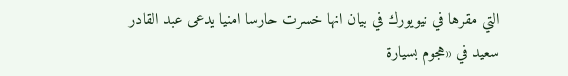التي مقرها في نيويورك في بيان انها خسرت حارسا امنيا يدعى عبد القادر سعيد في «هجوم بسيارة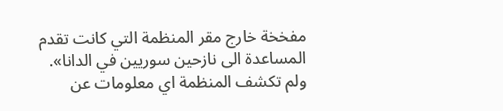مفخخة خارج مقر المنظمة التي كانت تقدم المساعدة الى نازحين سوريين في الدانا».
ولم تكشف المنظمة اي معلومات عن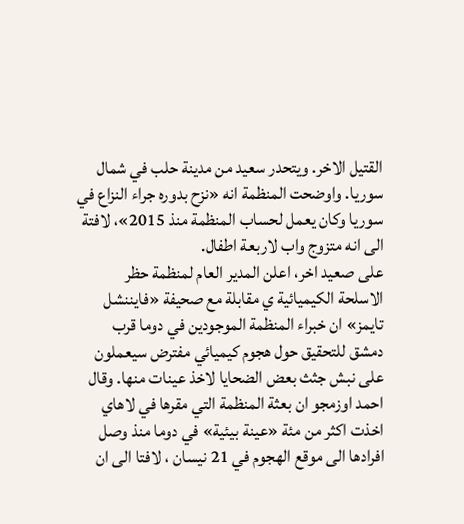القتيل الاخر. ويتحدر سعيد من مدينة حلب في شمال سوريا. واوضحت المنظمة انه «نزح بدوره جراء النزاع في سوريا وكان يعمل لحساب المنظمة منذ 2015»، لافتة الى انه متزوج واب لاربعة اطفال.
على صعيد اخر، اعلن المدير العام لمنظمة حظر الاسلحة الكيميائية ي مقابلة مع صحيفة «فايننشل تايمز» ان خبراء المنظمة الموجودين في دوما قرب دمشق للتحقيق حول هجوم كيميائي مفترض سيعملون على نبش جثث بعض الضحايا لاخذ عينات منها. وقال احمد اوزمجو ان بعثة المنظمة التي مقرها في لاهاي اخذت اكثر من مئة «عينة بيئية» في دوما منذ وصل افرادها الى موقع الهجوم في 21 نيسان ، لافتا الى ان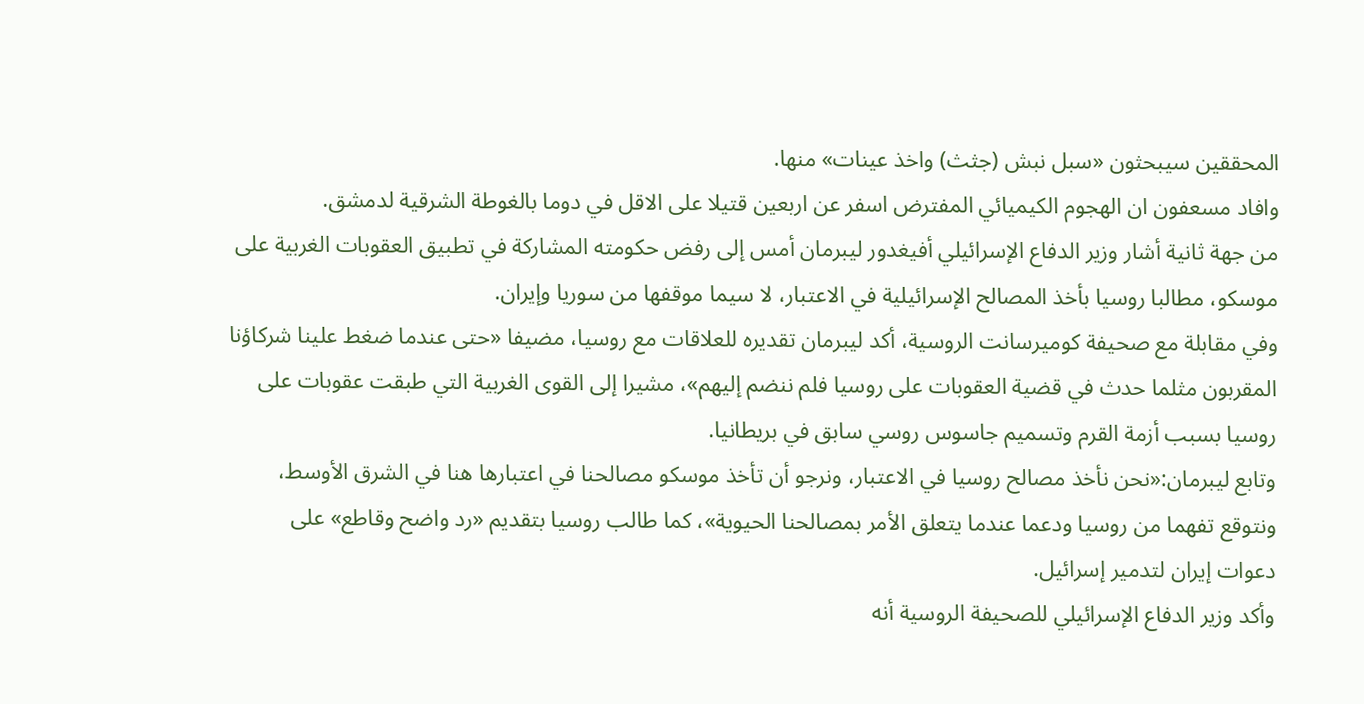المحققين سيبحثون «سبل نبش (جثث) واخذ عينات» منها.
وافاد مسعفون ان الهجوم الكيميائي المفترض اسفر عن اربعين قتيلا على الاقل في دوما بالغوطة الشرقية لدمشق.
من جهة ثانية أشار وزير الدفاع الإسرائيلي أفيغدور ليبرمان أمس إلى رفض حكومته المشاركة في تطبيق العقوبات الغربية على موسكو، مطالبا روسيا بأخذ المصالح الإسرائيلية في الاعتبار، لا سيما موقفها من سوريا وإيران.
وفي مقابلة مع صحيفة كوميرسانت الروسية، أكد ليبرمان تقديره للعلاقات مع روسيا، مضيفا «حتى عندما ضغط علينا شركاؤنا المقربون مثلما حدث في قضية العقوبات على روسيا فلم ننضم إليهم»، مشيرا إلى القوى الغربية التي طبقت عقوبات على روسيا بسبب أزمة القرم وتسميم جاسوس روسي سابق في بريطانيا.
وتابع ليبرمان:«نحن نأخذ مصالح روسيا في الاعتبار، ونرجو أن تأخذ موسكو مصالحنا في اعتبارها هنا في الشرق الأوسط، ونتوقع تفهما من روسيا ودعما عندما يتعلق الأمر بمصالحنا الحيوية»، كما طالب روسيا بتقديم «رد واضح وقاطع» على دعوات إيران لتدمير إسرائيل.
وأكد وزير الدفاع الإسرائيلي للصحيفة الروسية أنه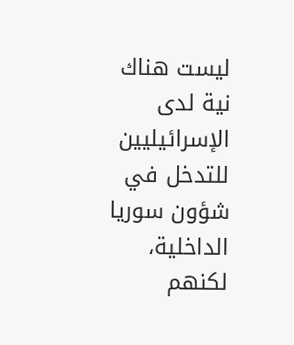ليست هناك نية لدى الإسرائيليين للتدخل في شؤون سوريا الداخلية، لكنهم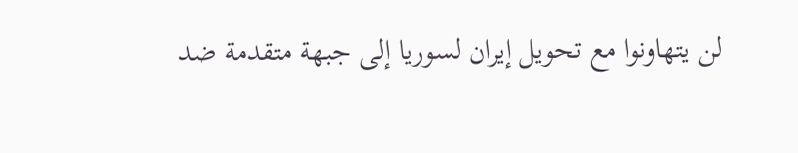لن يتهاونوا مع تحويل إيران لسوريا إلى جبهة متقدمة ضد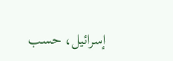إسرائيل، حسب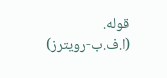قوله.
(ا.ف.ب-رويترز)